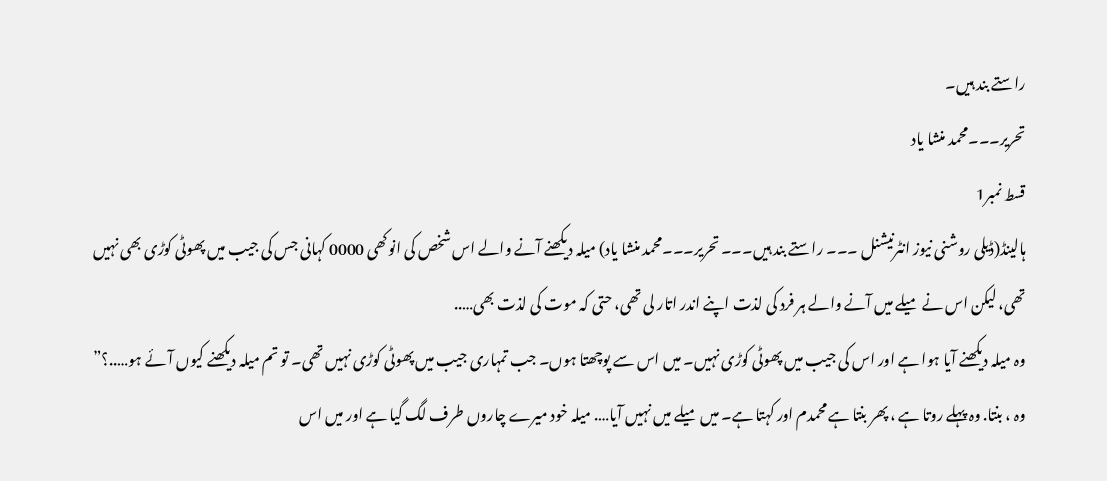راستے بند ہیں۔
تحریر۔۔۔محمد منشا یاد
قسط نمبر1
ہالینڈ(ڈیلی روشنی نیوز انٹرنیشنل ۔۔۔ راستے بند ہیں۔۔۔ تحریر۔۔۔محمد منشا یاد) میلہ دیکھنے آنے والے اس شخص کی انوکھی 0000 کہانی جس کی جیب میں پھوٹی کوڑی بھی نہیں تھی، لیکن اس نے میلے میں آنے والے ہر فرد کی لذت اپنے اندر اتار لی تھی، حتی کہ موت کی لذت بھی…..
وہ میلہ دیکھنے آیا ہوا ہے اور اس کی جیب میں پھوٹی کوڑی نہیں۔ میں اس سے پوچھتا ہوں۔ جب تمہاری جیب میں پھوٹی کوڑی نہیں تھی۔ تو تم میلہ دیکھنے کیوں آئے ہو…..؟” وہ ، بنتا. وہ پہلے روتا ہے ، پھر بنتا ہے محمدم اور کہتا ہے۔ میں میلے میں نہیں آیا…. میلہ خود میرے چاروں طرف لگ گیا ہے اور میں اس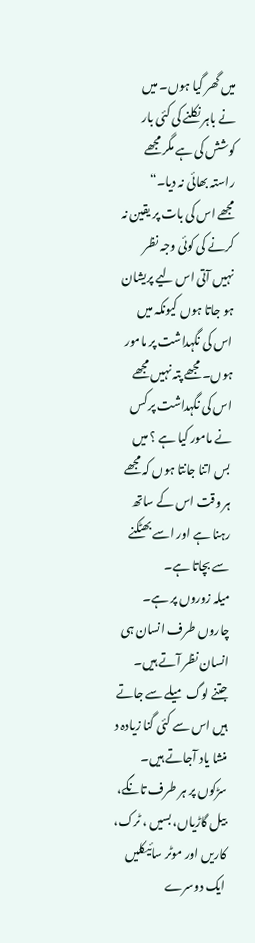میں گھر گیا ہوں۔ میں نے باہر نکلنے کی کئی بار کوشش کی ہے مگر مجھے راستہ بھائی نہ دیا۔“
مجھے اس کی بات پر یقین نہ کرنے کی کوئی وجہ نظر نہیں آتی اس لیے پریشان ہو جاتا ہوں کیونکہ میں اس کی نگہداشت پر مامور ہوں۔ مجھے پتہ نہیں مجھے اس کی نگہداشت پر کس نے مامور کیا ہے ؟ میں بس اتنا جانتا ہوں کہ مجھے ہر وقت اس کے ساتھ رہنا ہے اور اسے بھٹکنے
سے بچاتا ہے۔
میلہ زوروں پر ہے۔ چاروں طرف انسان ہی انسان نظر آتے ہیں۔ جتنے لوگ میلے سے جاتے ہیں اس سے کئی گنا زیادہ د منشا یاد آجاتے ہیں۔ سڑکوں پر ہر طرف تانگے، بیل گاڑیاں، بسیں ، ٹرک، کاریں اور موٹر سائیکلیں ایک دوسرے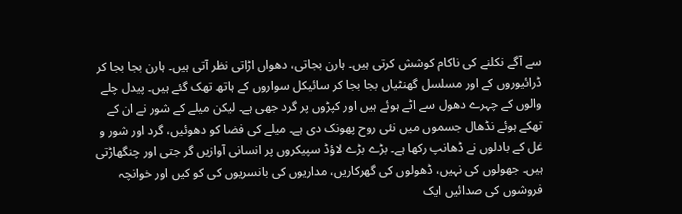سے آگے نکلنے کی ناکام کوشش کرتی ہیں۔ ہارن بجاتی، دھواں اڑاتی نظر آتی ہیں۔ ہارن بجا بجا کر ڈرائیوروں کے اور مسلسل گھنٹیاں بجا بجا کر سائیکل سواروں کے ہاتھ تھک گئے ہیں۔ پیدل چلے والوں کے چہرے دھول سے اٹے ہوئے ہیں اور کپڑوں پر گرد جھی ہے۔ لیکن میلے کے شور نے ان کے تھکے ہوئے نڈھال جسموں میں نئی روح پھونک دی ہے۔ میلے کی فضا کو دھوئیں، گرد اور شور و غل کے بادلوں نے ڈھانپ رکھا ہے۔ بڑے بڑے لاؤڈ سپیکروں پر انسانی آوازیں گر جتی اور چنگھاڑتی ہیں۔ جھولوں کی نہیں، ڈھولوں کی گھرکاریں، مداریوں کی بانسریوں کی کو کیں اور خوانچہ فروشوں کی صدائیں ایک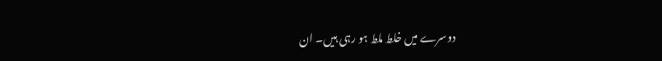دوسرے میں خلط ملط ہو رہی ہیں۔ ان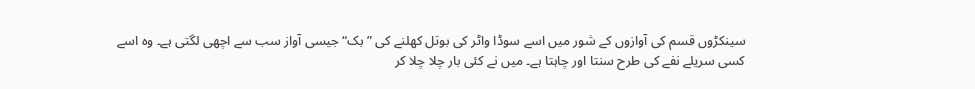سینکڑوں قسم کی آوازوں کے شور میں اسے سوڈا واٹر کی بوتل کھلنے کی ”بک“ جیسی آواز سب سے اچھی لگتی ہے۔ وہ اسے کسی سریلے نفے کی طرح سنتا اور چاہتا ہے۔ میں نے کئی بار چلا چلا کر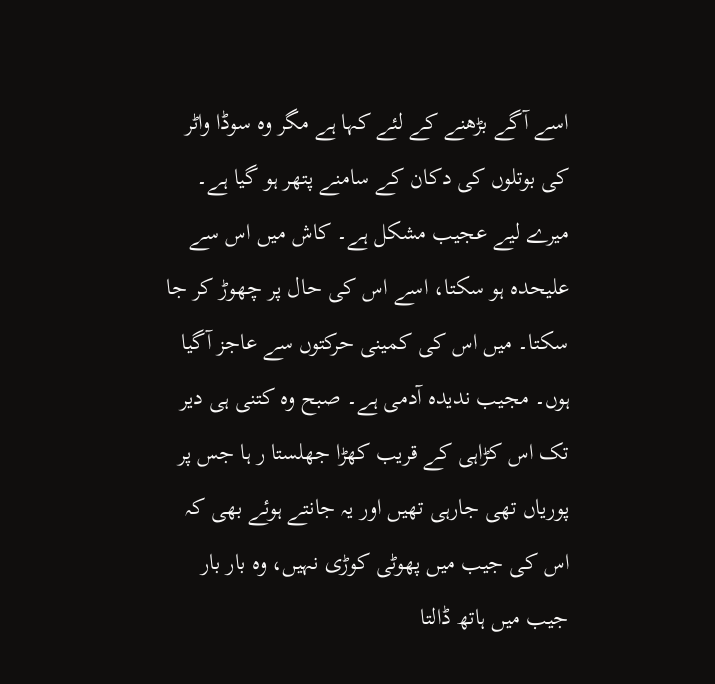اسے آگے بڑھنے کے لئے کہا ہے مگر وہ سوڈا واٹر کی بوتلوں کی دکان کے سامنے پتھر ہو گیا ہے۔ میرے لیے عجیب مشکل ہے۔ کاش میں اس سے علیحدہ ہو سکتا، اسے اس کی حال پر چھوڑ کر جا سکتا۔ میں اس کی کمینی حرکتوں سے عاجز آگیا ہوں۔ مجیب ندیدہ آدمی ہے۔ صبح وہ کتنی ہی دیر تک اس کڑاہی کے قریب کھڑا جھلستا ر ہا جس پر پوریاں تھی جارہی تھیں اور یہ جانتے ہوئے بھی کہ اس کی جیب میں پھوٹی کوڑی نہیں، وہ بار بار جیب میں ہاتھ ڈالتا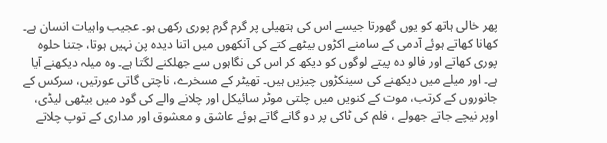پھر خالی ہاتھ کو یوں گھورتا جیسے اس کی ہتھیلی پر گرم گرم پوری رکھی ہو۔ عجیب واہیات انسان ہے۔ کھانا کھاتے ہوئے آدمی کے سامنے اکڑوں بیٹھے کتے کی آنکھوں میں اتنا دیدہ پن نہیں ہوتا، جتنا حلوہ پوری کھاتے اور فالو دہ پیتے لوگوں کو دیکھ کر اس کی نگاہوں سے جھلکنے لگتا ہے۔ وہ میلہ دیکھنے آیا ہے۔ اور میلے میں دیکھنے کی سینکڑوں چیزیں ہیں۔ تھیٹر کے مسخرے، ناچتی گاتی عورتیں، سرکس کے جانوروں کے کرتب، موت کے کنویں میں چلتی موٹر سائیکل اور چلانے والے کی گود میں بیٹھی لیڈی، اوپر نیچے جاتے جھولے ، فلم کی ٹاکی پر دو گانے گاتے ہوئے عاشق و معشوق اور مداری کے توپ چلاتے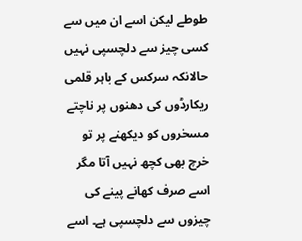طوطے لیکن اسے ان میں سے کسی چیز سے دلچسپی نہیں حالانکہ سرکس کے باہر قلمی ریکارڈوں کی دھنوں پر ناچتے مسخروں کو دیکھنے پر تو خرچ بھی کچھ نہیں آتا مگر اسے صرف کھانے پینے کی چیزوں سے دلچسپی ہے۔ اسے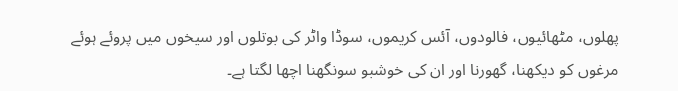پھلوں، مٹھائیوں، فالودوں، آئس کریموں، سوڈا واٹر کی بوتلوں اور سیخوں میں پروئے ہوئے مرغوں کو دیکھنا، گھورنا اور ان کی خوشبو سونگھنا اچھا لگتا ہے۔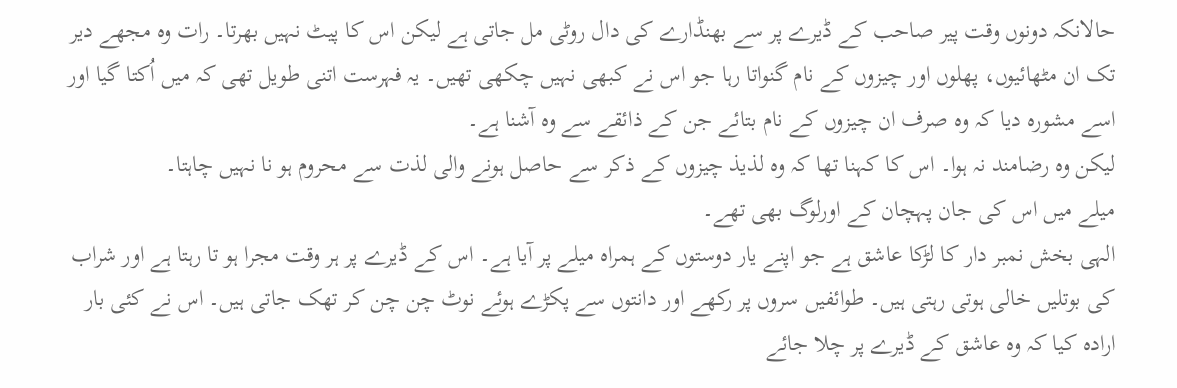حالانکہ دونوں وقت پیر صاحب کے ڈیرے پر سے بھنڈارے کی دال روٹی مل جاتی ہے لیکن اس کا پیٹ نہیں بھرتا۔ رات وہ مجھے دیر تک ان مٹھائیوں، پھلوں اور چیزوں کے نام گنواتا رہا جو اس نے کبھی نہیں چکھی تھیں۔ یہ فہرست اتنی طویل تھی کہ میں اُکتا گیا اور اسے مشورہ دیا کہ وہ صرف ان چیزوں کے نام بتائے جن کے ذائقے سے وہ آشنا ہے۔
لیکن وہ رضامند نہ ہوا۔ اس کا کہنا تھا کہ وہ لذیذ چیزوں کے ذکر سے حاصل ہونے والی لذت سے محروم ہو نا نہیں چاہتا۔
میلے میں اس کی جان پہچان کے اورلوگ بھی تھے۔
الہی بخش نمبر دار کا لڑکا عاشق ہے جو اپنے یار دوستوں کے ہمراہ میلے پر آیا ہے۔ اس کے ڈیرے پر ہر وقت مجرا ہو تا رہتا ہے اور شراب کی بوتلیں خالی ہوتی رہتی ہیں۔ طوائفیں سروں پر رکھے اور دانتوں سے پکڑے ہوئے نوٹ چن چن کر تھک جاتی ہیں۔ اس نے کئی بار ارادہ کیا کہ وہ عاشق کے ڈیرے پر چلا جائے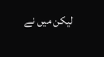لیکن میں نے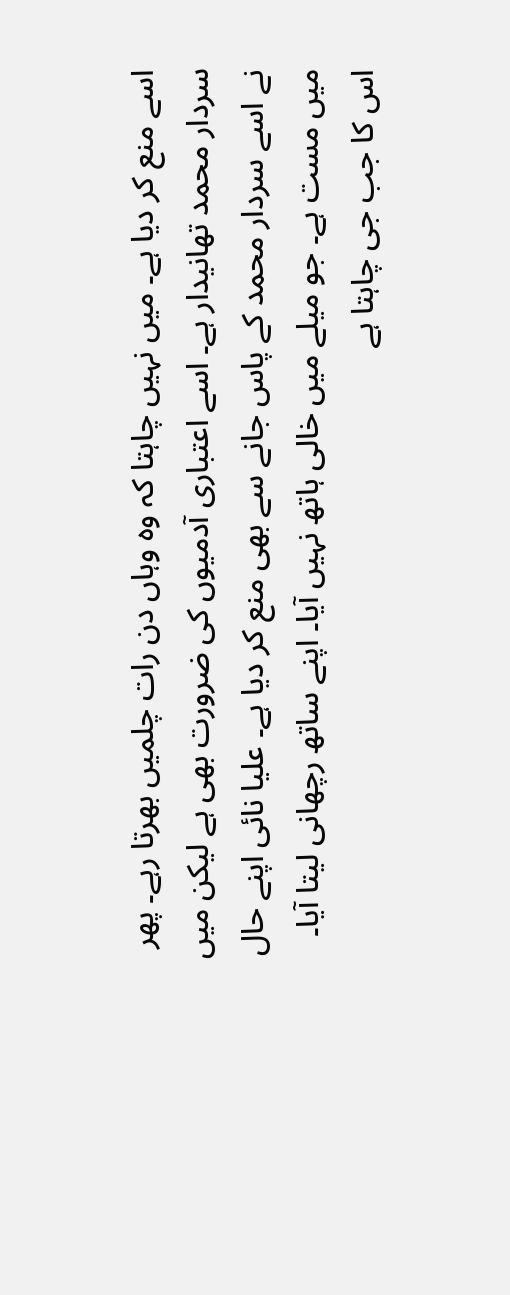اسے منع کر دیا ہے۔ میں نہیں چاہتا کہ وہ وہاں دن رات چلمیں بھرتا رہے۔ پھر سردار محمد تھانیدار ہے۔ اسے اعتباری آدمیوں کی ضرورت بھی ہے لیکن میں نے اسے سردار محمد کے پاس جانے سے بھی منع کر دیا ہے۔ علیا نائی اپنے حال میں مست ہے۔ جو میلے میں خالی ہاتھ نہیں آیا۔ اپنے ساتھ رچھانی لیتا آیا۔ اس کا جب جی چاہتا ہے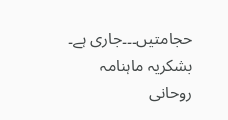حجامتیں۔۔۔جاری ہے۔
بشکریہ ماہنامہ روحانی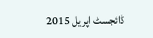ڈائجسٹ اپریل 2015